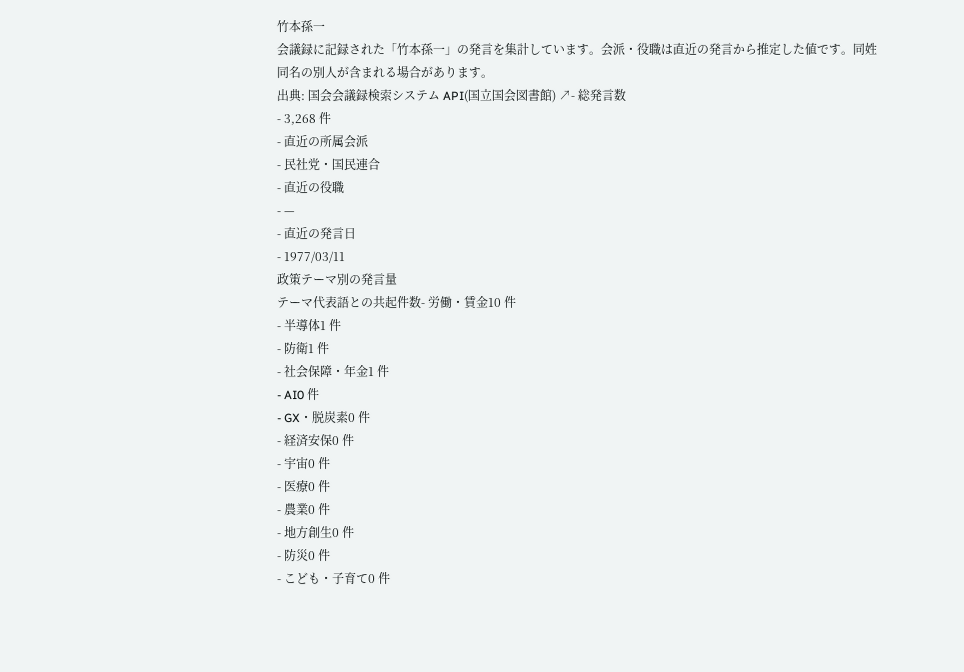竹本孫一
会議録に記録された「竹本孫一」の発言を集計しています。会派・役職は直近の発言から推定した値です。同姓同名の別人が含まれる場合があります。
出典: 国会会議録検索システム API(国立国会図書館) ↗- 総発言数
- 3,268 件
- 直近の所属会派
- 民社党・国民連合
- 直近の役職
- —
- 直近の発言日
- 1977/03/11
政策テーマ別の発言量
テーマ代表語との共起件数- 労働・賃金10 件
- 半導体1 件
- 防衛1 件
- 社会保障・年金1 件
- AI0 件
- GX・脱炭素0 件
- 経済安保0 件
- 宇宙0 件
- 医療0 件
- 農業0 件
- 地方創生0 件
- 防災0 件
- こども・子育て0 件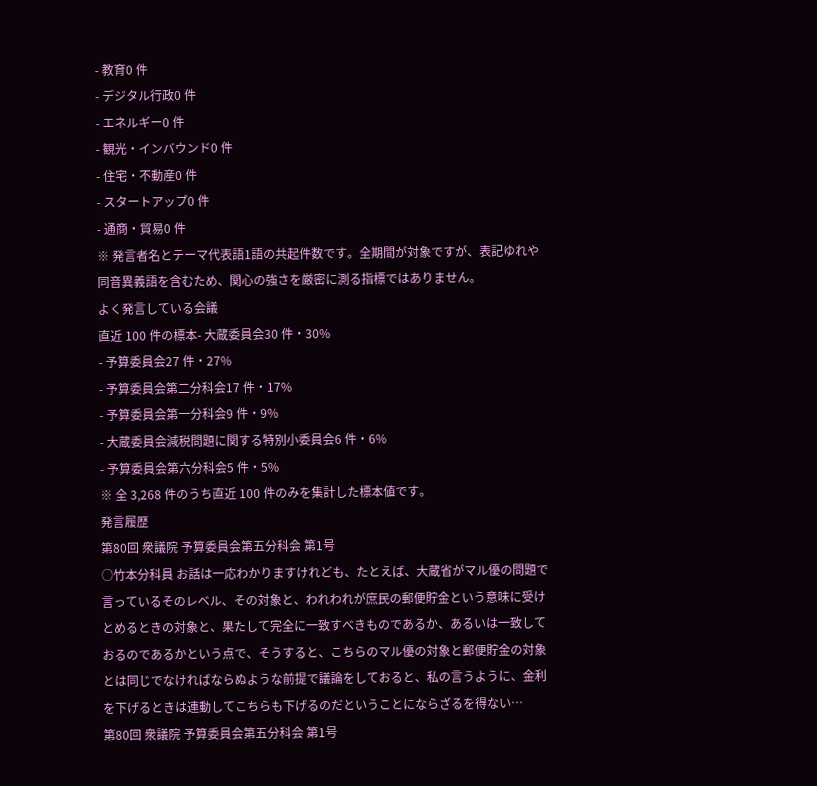- 教育0 件
- デジタル行政0 件
- エネルギー0 件
- 観光・インバウンド0 件
- 住宅・不動産0 件
- スタートアップ0 件
- 通商・貿易0 件
※ 発言者名とテーマ代表語1語の共起件数です。全期間が対象ですが、表記ゆれや 同音異義語を含むため、関心の強さを厳密に測る指標ではありません。
よく発言している会議
直近 100 件の標本- 大蔵委員会30 件・30%
- 予算委員会27 件・27%
- 予算委員会第二分科会17 件・17%
- 予算委員会第一分科会9 件・9%
- 大蔵委員会減税問題に関する特別小委員会6 件・6%
- 予算委員会第六分科会5 件・5%
※ 全 3,268 件のうち直近 100 件のみを集計した標本値です。
発言履歴
第80回 衆議院 予算委員会第五分科会 第1号
○竹本分科員 お話は一応わかりますけれども、たとえば、大蔵省がマル優の問題で言っているそのレベル、その対象と、われわれが庶民の郵便貯金という意味に受けとめるときの対象と、果たして完全に一致すべきものであるか、あるいは一致しておるのであるかという点で、そうすると、こちらのマル優の対象と郵便貯金の対象とは同じでなければならぬような前提で議論をしておると、私の言うように、金利を下げるときは連動してこちらも下げるのだということにならざるを得ない…
第80回 衆議院 予算委員会第五分科会 第1号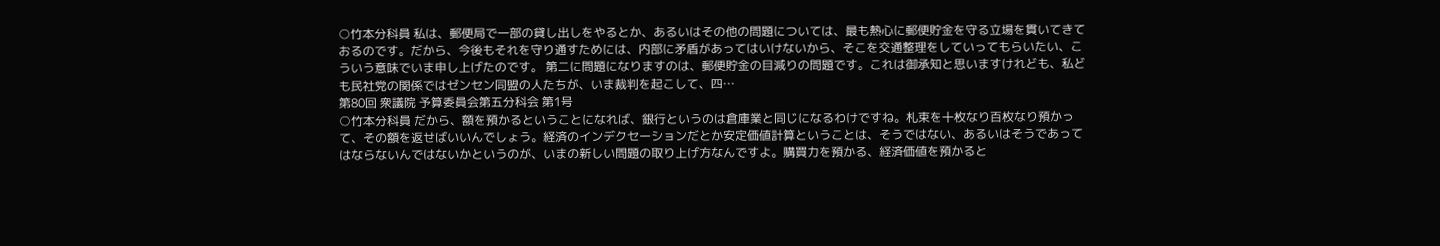○竹本分科員 私は、郵便局で一部の貸し出しをやるとか、あるいはその他の問題については、最も熱心に郵便貯金を守る立場を貫いてきておるのです。だから、今後もそれを守り通すためには、内部に矛盾があってはいけないから、そこを交通整理をしていってもらいたい、こういう意味でいま申し上げたのです。 第二に問題になりますのは、郵便貯金の目減りの問題です。これは御承知と思いますけれども、私ども民社党の関係ではゼンセン同盟の人たちが、いま裁判を起こして、四…
第80回 衆議院 予算委員会第五分科会 第1号
○竹本分科員 だから、額を預かるということになれば、銀行というのは倉庫業と同じになるわけですね。札束を十枚なり百枚なり預かって、その額を返せばいいんでしょう。経済のインデクセーションだとか安定価値計算ということは、そうではない、あるいはそうであってはならないんではないかというのが、いまの新しい問題の取り上げ方なんですよ。購買力を預かる、経済価値を預かると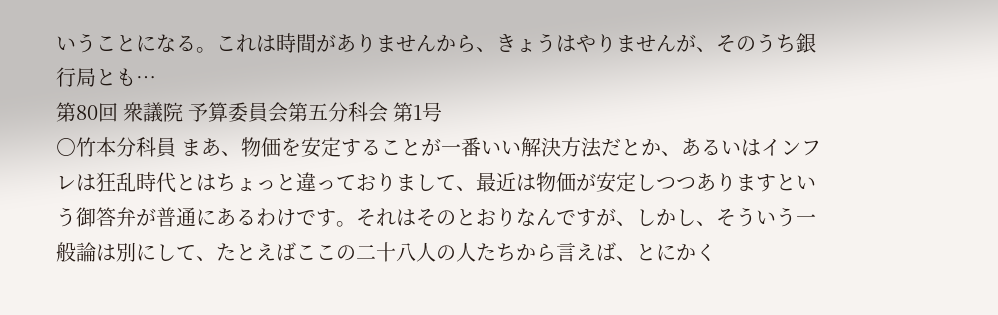いうことになる。これは時間がありませんから、きょうはやりませんが、そのうち銀行局とも…
第80回 衆議院 予算委員会第五分科会 第1号
○竹本分科員 まあ、物価を安定することが一番いい解決方法だとか、あるいはインフレは狂乱時代とはちょっと違っておりまして、最近は物価が安定しつつありますという御答弁が普通にあるわけです。それはそのとおりなんですが、しかし、そういう一般論は別にして、たとえばここの二十八人の人たちから言えば、とにかく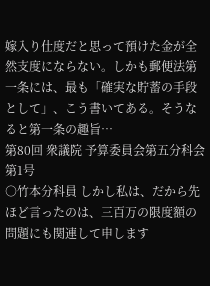嫁入り仕度だと思って預けた金が全然支度にならない。しかも郵便法第一条には、最も「確実な貯蓄の手段として」、こう書いてある。そうなると第一条の趣旨…
第80回 衆議院 予算委員会第五分科会 第1号
○竹本分科員 しかし私は、だから先ほど言ったのは、三百万の限度額の問題にも関連して申します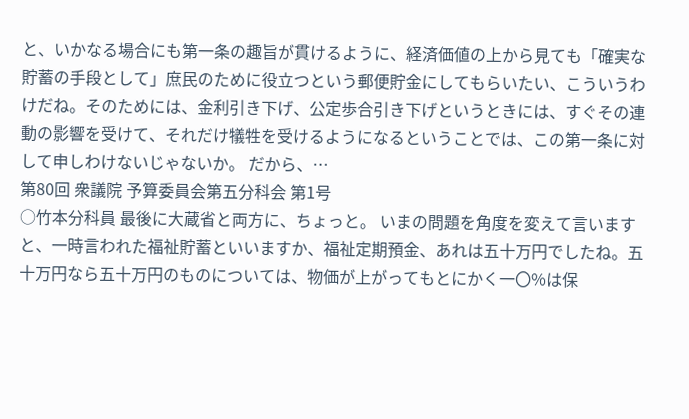と、いかなる場合にも第一条の趣旨が貫けるように、経済価値の上から見ても「確実な貯蓄の手段として」庶民のために役立つという郵便貯金にしてもらいたい、こういうわけだね。そのためには、金利引き下げ、公定歩合引き下げというときには、すぐその連動の影響を受けて、それだけ犠牲を受けるようになるということでは、この第一条に対して申しわけないじゃないか。 だから、…
第80回 衆議院 予算委員会第五分科会 第1号
○竹本分科員 最後に大蔵省と両方に、ちょっと。 いまの問題を角度を変えて言いますと、一時言われた福祉貯蓄といいますか、福祉定期預金、あれは五十万円でしたね。五十万円なら五十万円のものについては、物価が上がってもとにかく一〇%は保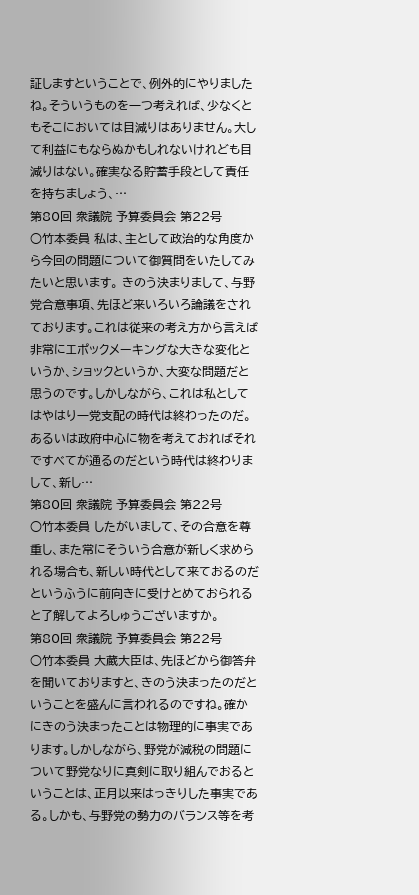証しますということで、例外的にやりましたね。そういうものを一つ考えれば、少なくともそこにおいては目減りはありません。大して利益にもならぬかもしれないけれども目減りはない。確実なる貯蓄手段として責任を持ちましょう、…
第80回 衆議院 予算委員会 第22号
○竹本委員 私は、主として政治的な角度から今回の問題について御質問をいたしてみたいと思います。 きのう決まりまして、与野党合意事項、先ほど来いろいろ論議をされております。これは従来の考え方から言えば非常にエポックメーキングな大きな変化というか、ショックというか、大変な問題だと思うのです。しかしながら、これは私としてはやはり一党支配の時代は終わったのだ。あるいは政府中心に物を考えておればそれですべてが通るのだという時代は終わりまして、新し…
第80回 衆議院 予算委員会 第22号
○竹本委員 したがいまして、その合意を尊重し、また常にそういう合意が新しく求められる場合も、新しい時代として来ておるのだというふうに前向きに受けとめておられると了解してよろしゅうございますか。
第80回 衆議院 予算委員会 第22号
○竹本委員 大蔵大臣は、先ほどから御答弁を聞いておりますと、きのう決まったのだということを盛んに言われるのですね。確かにきのう決まったことは物理的に事実であります。しかしながら、野党が減税の問題について野党なりに真剣に取り組んでおるということは、正月以来はっきりした事実である。しかも、与野党の勢力のバランス等を考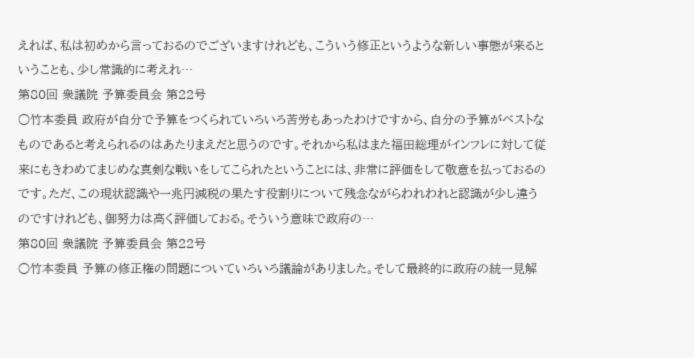えれば、私は初めから言っておるのでございますけれども、こういう修正というような新しい事態が来るということも、少し常識的に考えれ…
第80回 衆議院 予算委員会 第22号
○竹本委員 政府が自分で予算をつくられていろいろ苦労もあったわけですから、自分の予算がベストなものであると考えられるのはあたりまえだと思うのです。それから私はまた福田総理がインフレに対して従来にもきわめてまじめな真剣な戦いをしてこられたということには、非常に評価をして敬意を払っておるのです。ただ、この現状認識や一兆円減税の果たす役割りについて残念ながらわれわれと認識が少し違うのですけれども、御努力は高く評価しておる。そういう意味で政府の…
第80回 衆議院 予算委員会 第22号
○竹本委員 予算の修正権の問題についていろいろ議論がありました。そして最終的に政府の統一見解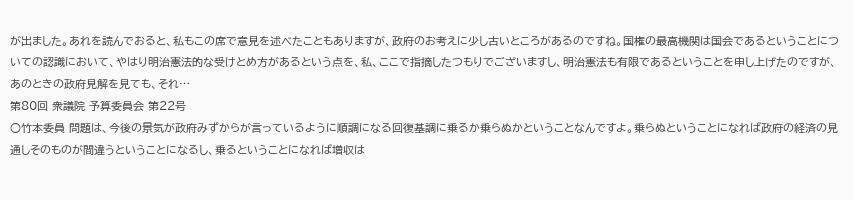が出ました。あれを読んでおると、私もこの席で意見を述べたこともありますが、政府のお考えに少し古いところがあるのですね。国権の最高機関は国会であるということについての認識において、やはり明治憲法的な受けとめ方があるという点を、私、ここで指摘したつもりでございますし、明治憲法も有限であるということを申し上げたのですが、あのときの政府見解を見ても、それ…
第80回 衆議院 予算委員会 第22号
○竹本委員 問題は、今後の景気が政府みずからが言っているように順調になる回復基調に乗るか乗らぬかということなんですよ。乗らぬということになれば政府の経済の見通しそのものが間違うということになるし、乗るということになれば増収は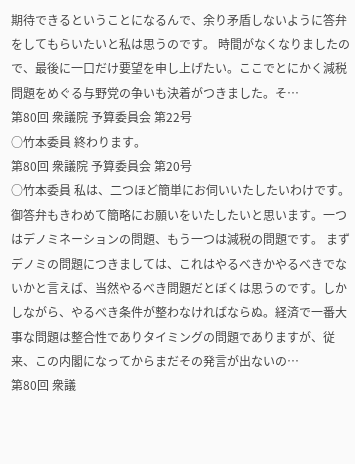期待できるということになるんで、余り矛盾しないように答弁をしてもらいたいと私は思うのです。 時間がなくなりましたので、最後に一口だけ要望を申し上げたい。ここでとにかく減税問題をめぐる与野党の争いも決着がつきました。そ…
第80回 衆議院 予算委員会 第22号
○竹本委員 終わります。
第80回 衆議院 予算委員会 第20号
○竹本委員 私は、二つほど簡単にお伺いいたしたいわけです。御答弁もきわめて簡略にお願いをいたしたいと思います。一つはデノミネーションの問題、もう一つは減税の問題です。 まずデノミの問題につきましては、これはやるべきかやるべきでないかと言えば、当然やるべき問題だとぼくは思うのです。しかしながら、やるべき条件が整わなければならぬ。経済で一番大事な問題は整合性でありタイミングの問題でありますが、従来、この内閣になってからまだその発言が出ないの…
第80回 衆議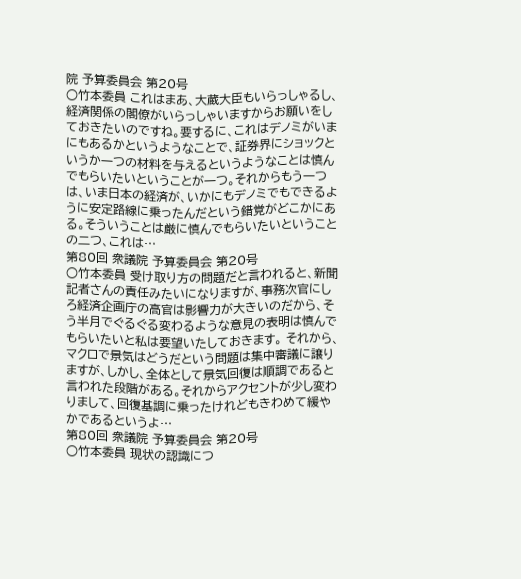院 予算委員会 第20号
○竹本委員 これはまあ、大蔵大臣もいらっしゃるし、経済関係の閣僚がいらっしゃいますからお願いをしておきたいのですね。要するに、これはデノミがいまにもあるかというようなことで、証券界にショックというか一つの材料を与えるというようなことは慎んでもらいたいということが一つ。それからもう一つは、いま日本の経済が、いかにもデノミでもできるように安定路線に乗ったんだという錯覚がどこかにある。そういうことは厳に慎んでもらいたいということの二つ、これは…
第80回 衆議院 予算委員会 第20号
○竹本委員 受け取り方の問題だと言われると、新聞記者さんの責任みたいになりますが、事務次官にしろ経済企画庁の高官は影響力が大きいのだから、そう半月でぐるぐる変わるような意見の表明は慎んでもらいたいと私は要望いたしておきます。 それから、マクロで景気はどうだという問題は集中審議に譲りますが、しかし、全体として景気回復は順調であると言われた段階がある。それからアクセントが少し変わりまして、回復基調に乗ったけれどもきわめて緩やかであるというよ…
第80回 衆議院 予算委員会 第20号
○竹本委員 現状の認識につ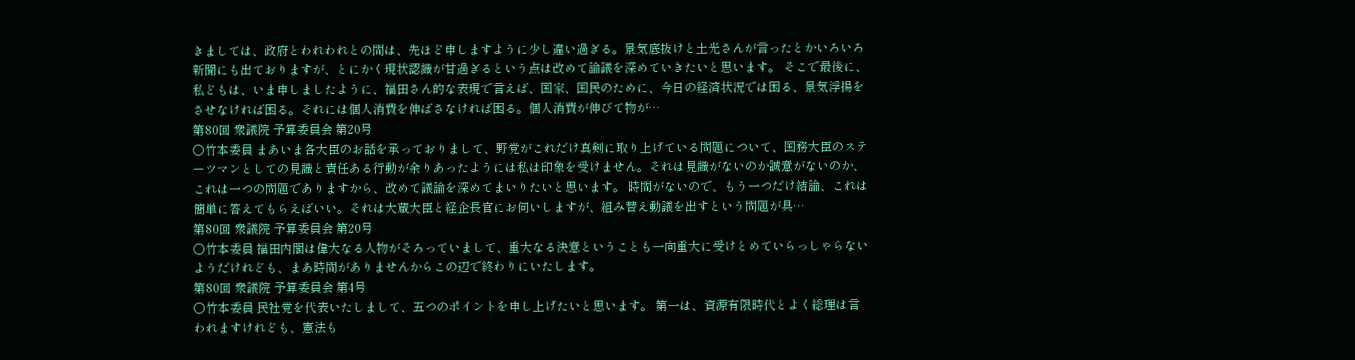きましては、政府とわれわれとの間は、先ほど申しますように少し違い過ぎる。景気底抜けと土光さんが言ったとかいろいろ新聞にも出ておりますが、とにかく現状認識が甘過ぎるという点は改めて論議を深めていきたいと思います。 そこで最後に、私どもは、いま申しましたように、福田さん的な表現で言えば、国家、国民のために、今日の経済状況では困る、景気浮揚をさせなければ困る。それには個人消費を伸ばさなければ困る。個人消費が伸びて物が…
第80回 衆議院 予算委員会 第20号
○竹本委員 まあいま各大臣のお話を承っておりまして、野党がこれだけ真剣に取り上げている問題について、国務大臣のステーツマンとしての見識と責任ある行動が余りあったようには私は印象を受けません。それは見識がないのか誠意がないのか、これは一つの問題でありますから、改めて議論を深めてまいりたいと思います。 時間がないので、もう一つだけ結論、これは簡単に答えてもらえばいい。それは大蔵大臣と経企長官にお伺いしますが、組み替え動議を出すという問題が具…
第80回 衆議院 予算委員会 第20号
○竹本委員 福田内閣は偉大なる人物がそろっていまして、重大なる決意ということも一向重大に受けとめていらっしゃらないようだけれども、まあ時間がありませんからこの辺で終わりにいたします。
第80回 衆議院 予算委員会 第4号
○竹本委員 民社党を代表いたしまして、五つのポイントを申し上げたいと思います。 第一は、資源有限時代とよく総理は言われますけれども、憲法も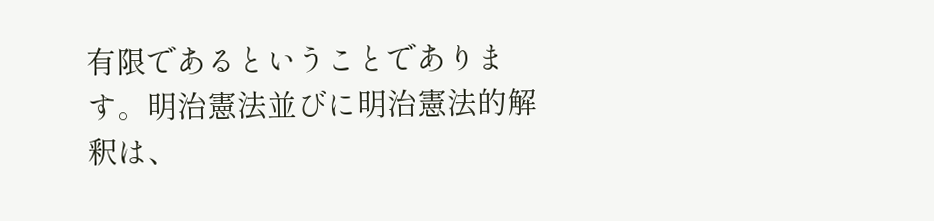有限であるということであります。明治憲法並びに明治憲法的解釈は、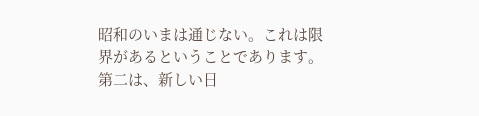昭和のいまは通じない。これは限界があるということであります。 第二は、新しい日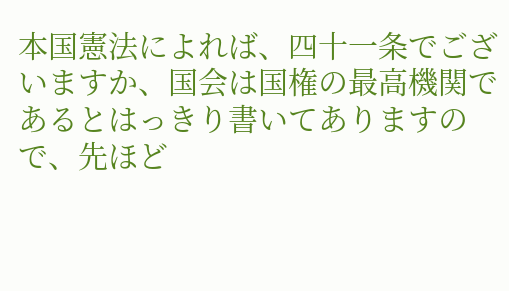本国憲法によれば、四十一条でございますか、国会は国権の最高機関であるとはっきり書いてありますので、先ほど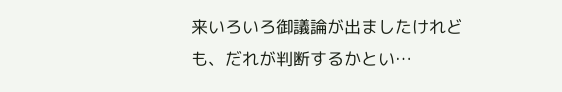来いろいろ御議論が出ましたけれども、だれが判断するかとい…